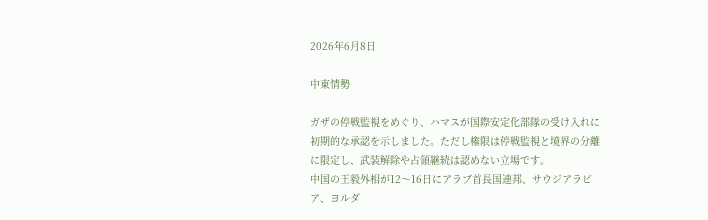2026年6月8日

中東情勢

ガザの停戦監視をめぐり、ハマスが国際安定化部隊の受け入れに初期的な承認を示しました。ただし権限は停戦監視と境界の分離に限定し、武装解除や占領継続は認めない立場です。
中国の王毅外相が12〜16日にアラブ首長国連邦、サウジアラビア、ヨルダ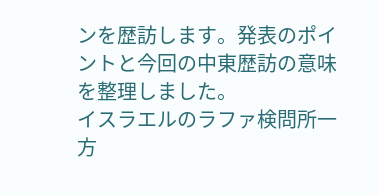ンを歴訪します。発表のポイントと今回の中東歴訪の意味を整理しました。
イスラエルのラファ検問所一方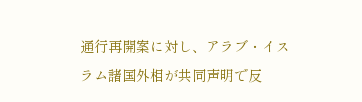通行再開案に対し、アラブ・イスラム諸国外相が共同声明で反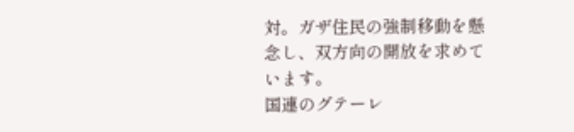対。ガザ住民の強制移動を懸念し、双方向の開放を求めています。
国連のグテーレ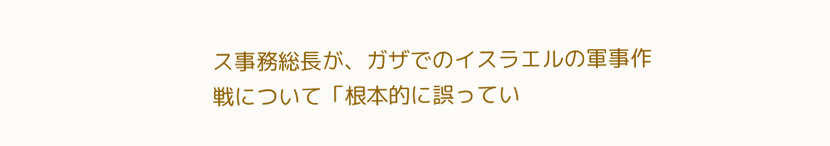ス事務総長が、ガザでのイスラエルの軍事作戦について「根本的に誤ってい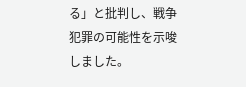る」と批判し、戦争犯罪の可能性を示唆しました。